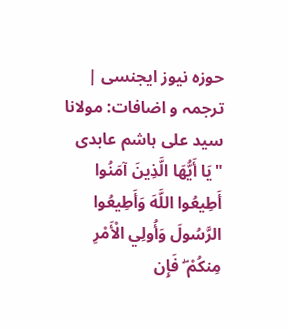حوزہ نیوز ایجنسی |
ترجمہ و اضافات: مولانا سید علی ہاشم عابدی
"يَا أَيُّهَا الَّذِينَ آمَنُوا أَطِيعُوا اللَّهَ وَأَطِيعُوا الرَّسُولَ وَأُولِي الْأَمْرِ مِنكُمْ ۖ فَإِن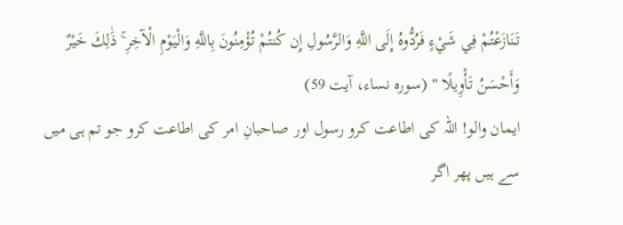تَنَازَعْتُمْ فِي شَيْءٍ فَرُدُّوهُ إِلَى اللَّهِ وَالرَّسُولِ إِن كُنتُمْ تُؤْمِنُونَ بِاللَّهِ وَالْيَوْمِ الْآخِرِ ۚ ذَٰلِكَ خَيْرٌ وَأَحْسَنُ تَأْوِيلًا " (سورہ نساء، آیت 59)
ایمان والو! اللہ کی اطاعت کرو رسول اور صاحبانِ امر کی اطاعت کرو جو تم ہی میں سے ہیں پھر اگر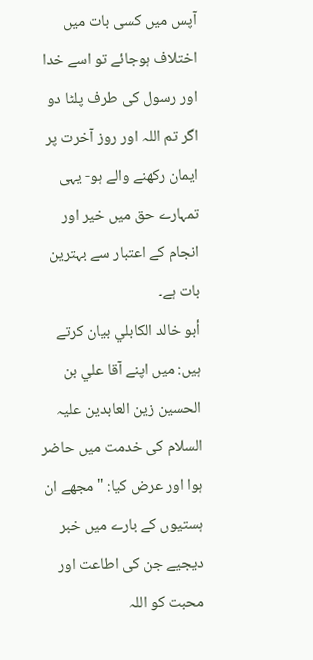آپس میں کسی بات میں اختلاف ہوجائے تو اسے خدا اور رسول کی طرف پلٹا دو اگر تم اللہ اور روز آخرت پر ایمان رکھنے والے ہو- یہی تمہارے حق میں خیر اور انجام کے اعتبار سے بہترین بات ہے۔
أبو خالد الكابلي بیان کرتے ہیں: میں اپنے آقا علي بن الحسين زین العابدین علیہ السلام کی خدمت میں حاضر ہوا اور عرض کیا: "مجھے ان ہستیوں کے بارے میں خبر دیجیے جن کی اطاعت اور محبت کو اللہ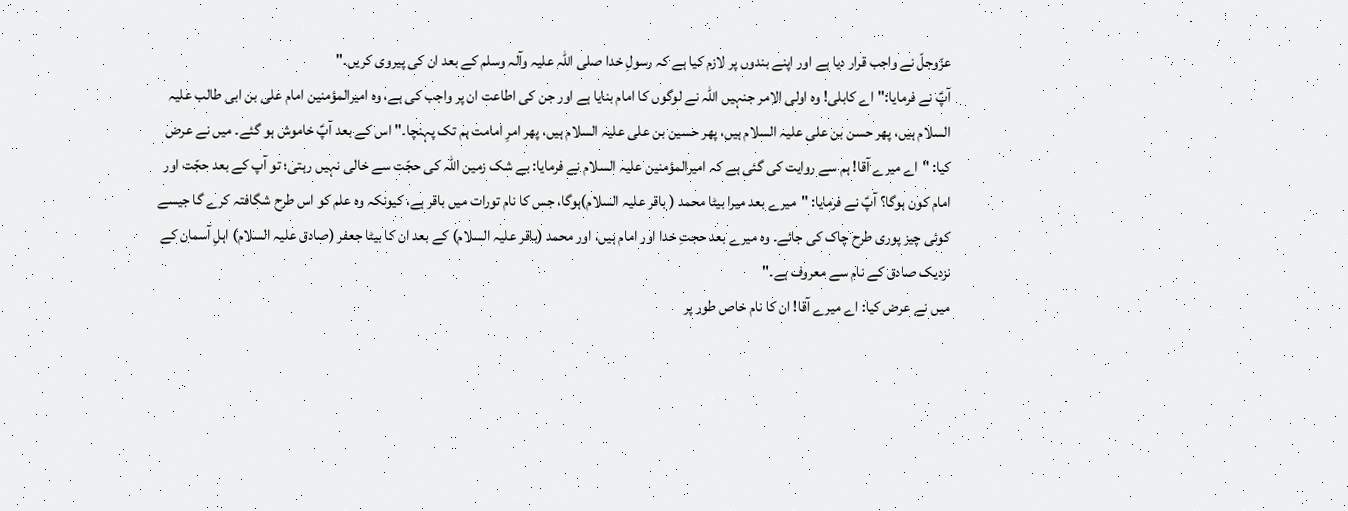عزّوجلّ نے واجب قرار دیا ہے اور اپنے بندوں پر لازم کیا ہے کہ رسولِ خدا صلی اللہ علیہ وآلہ وسلم کے بعد ان کی پیروی کریں۔"
آپؑ نے فرمایا:"اے کابلی! وہ اولی الامر جنہیں اللہ نے لوگوں کا امام بنایا ہے اور جن کی اطاعت ان پر واجب کی ہے، وہ امیرالمؤمنین امام علی بن ابی طالب علیہ السلام ہیں، پھر حسن بن علی علیہ السلام ہیں، پھر حسین بن علی علیہ السلام ہیں، پھر امرِ امامت ہم تک پہنچا۔" اس کے بعد آپؑ خاموش ہو گئے۔ میں نے عرض کیا: "اے میرے آقا! ہم سے روایت کی گئی ہے کہ امیرالمؤمنین علیہ السلام نے فرمایا: بے شک زمین اللہ کی حجّت سے خالی نہیں رہتی؛ تو آپ کے بعد حجّت اور امام کون ہوگا؟ آپؑ نے فرمایا: "میرے بعد میرا بیٹا محمد ( باقر علیہ السلام)ہوگا، جس کا نام تورات میں باقر ہے، کیونکہ وہ علم کو اس طرح شگافتہ کرے گا جیسے کوئی چیز پوری طرح چاک کی جائے۔ وہ میرے بعد حجتِ خدا اور امام ہیں، اور محمد (باقر علیہ السلام) کے بعد ان کا بیٹا جعفر (صادق علیہ السلام) اہلِ آسمان کے نزدیک صادق کے نام سے معروف ہے۔"
میں نے عرض کیا: اے میرے آقا! ان کا نام خاص طور پر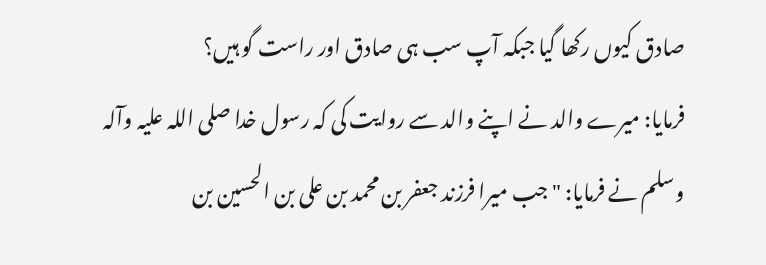صادق کیوں رکھا گیا جبکہ آپ سب ہی صادق اور راست گو ہیں؟
فرمایا: میرے والد نے اپنے والد سے روایت کی کہ رسول خدا صلی اللہ علیہ وآلہ وسلم نے فرمایا: "جب میرا فرزند جعفر بن محمد بن علی بن الحسین بن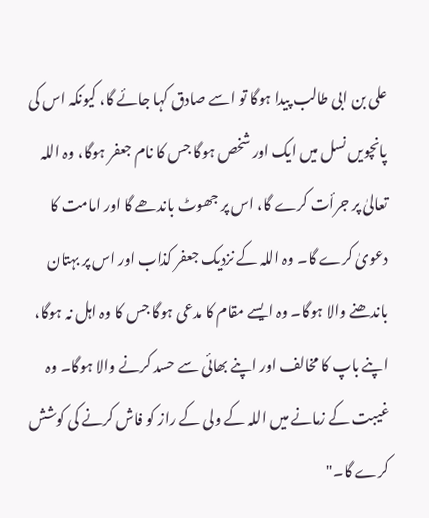علی بن ابی طالب پیدا ہوگا تو اسے صادق کہا جائے گا، کیونکہ اس کی پانچویں نسل میں ایک اور شخص ہوگا جس کا نام جعفر ہوگا، وہ اللہ تعالیٰ پر جرأت کرے گا، اس پر جھوٹ باندھے گا اور امامت کا دعویٰ کرے گا۔ وہ اللہ کے نزدیک جعفر کذاب اور اس پر بہتان باندھنے والا ہوگا۔ وہ ایسے مقام کا مدعی ہوگا جس کا وہ اہل نہ ہوگا، اپنے باپ کا مخالف اور اپنے بھائی سے حسد کرنے والا ہوگا۔ وہ غیبت کے زمانے میں اللہ کے ولی کے راز کو فاش کرنے کی کوشش کرے گا۔"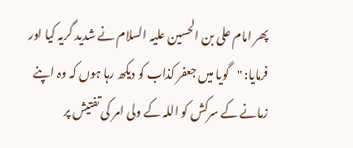پھر امام علی بن الحسین علیہ السلام نے شدید گریہ کیا اور فرمایا: "گویا میں جعفر کذاب کو دیکھ رہا ہوں کہ وہ اپنے زمانے کے سرکش کو اللہ کے ولی امر کی تفتیش پر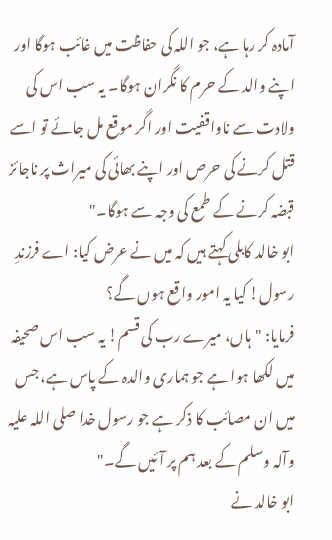آمادہ کر رہا ہے، جو اللہ کی حفاظت میں غائب ہوگا اور اپنے والد کے حرم کا نگران ہوگا۔ یہ سب اس کی ولادت سے ناواقفیت اور اگر موقع مل جائے تو اسے قتل کرنے کی حرص اور اپنے بھائی کی میراث پر ناجائز قبضہ کرنے کے طمع کی وجہ سے ہوگا۔"
ابو خالد کابلی کہتے ہیں کہ میں نے عرض کیا: اے فرزندِ رسول! کیا یہ امور واقع ہوں گے؟
فرمایا: "ہاں، میرے رب کی قسم! یہ سب اس صحیفہ میں لکھا ہوا ہے جو ہماری والدہ کے پاس ہے، جس میں ان مصائب کا ذکر ہے جو رسول خدا صلی اللہ علیہ وآلہ وسلم کے بعد ہم پر آئیں گے۔"
ابو خالد نے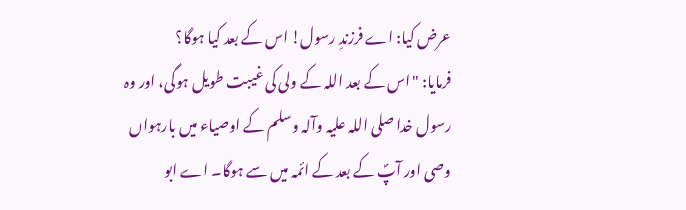عرض کیا: اے فرزندِ رسول! اس کے بعد کیا ہوگا؟
فرمایا: "اس کے بعد اللہ کے ولی کی غیبت طویل ہوگی، اور وہ رسول خدا صلی اللہ علیہ وآلہ وسلم کے اوصیاء میں بارہواں وصی اور آپؐ کے بعد کے ائمہ میں سے ہوگا۔ اے ابو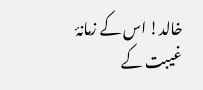خالد! اس کے زمانۂ غیبت کے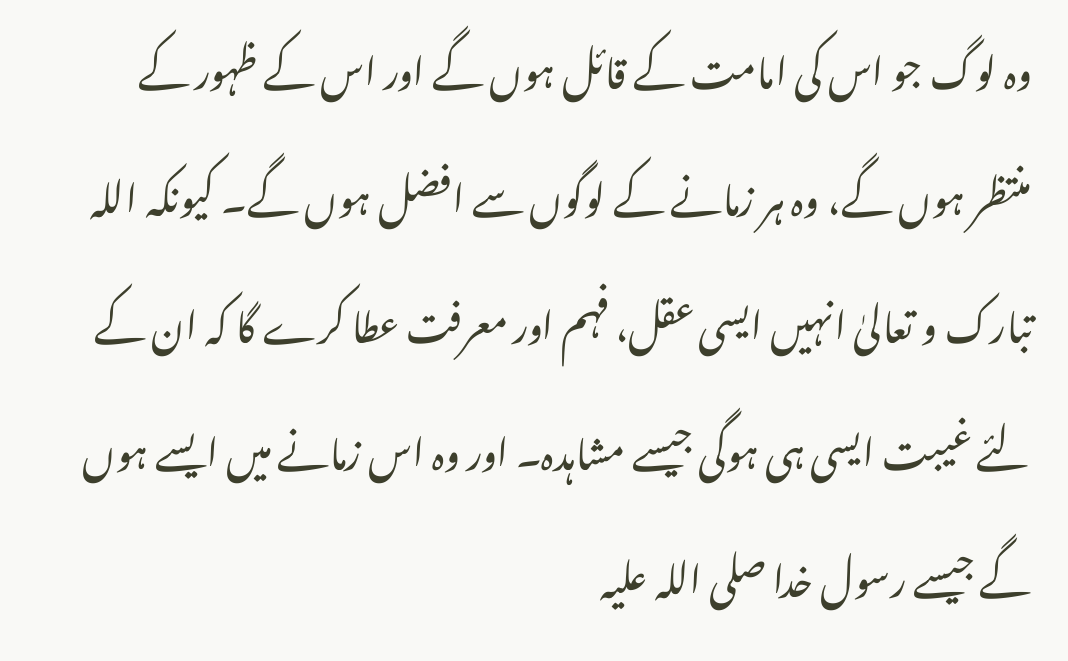وہ لوگ جو اس کی امامت کے قائل ہوں گے اور اس کے ظہور کے منتظر ہوں گے، وہ ہر زمانے کے لوگوں سے افضل ہوں گے۔ کیونکہ اللہ تبارک و تعالیٰ انہیں ایسی عقل، فہم اور معرفت عطا کرے گا کہ ان کے لئے غیبت ایسی ہی ہوگی جیسے مشاہدہ۔ اور وہ اس زمانے میں ایسے ہوں گے جیسے رسول خدا صلی اللہ علیہ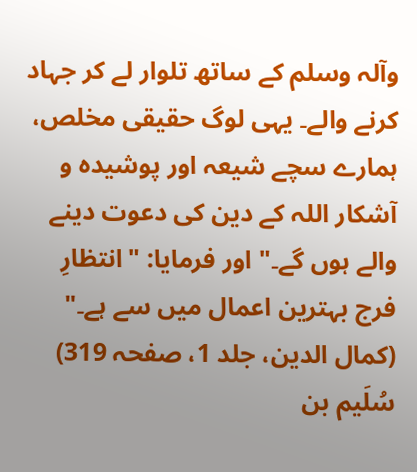وآلہ وسلم کے ساتھ تلوار لے کر جہاد کرنے والے۔ یہی لوگ حقیقی مخلص، ہمارے سچے شیعہ اور پوشیدہ و آشکار اللہ کے دین کی دعوت دینے والے ہوں گے۔" اور فرمایا: "انتظارِ فرج بہترین اعمال میں سے ہے۔" (کمال الدین، جلد 1، صفحہ 319)
سُلَیم بن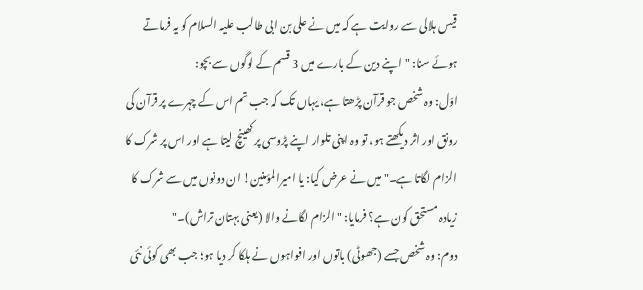قیس ہلالی سے روایت ہے کہ میں نے علی بن ابی طالب علیہ السلام کو یہ فرماتے ہوئے سنا: "اپنے دین کے بارے میں 3 قسم کے لوگوں سے بچو:
اوّل: وہ شخص جو قرآن پڑھتا ہے، یہاں تک کہ جب تم اس کے چہرے پر قرآن کی رونق اور اثر دیکھتے ہو، تو وہ اپنی تلوار اپنے پڑوسی پر کھینچ لیتا ہے اور اس پر شرک کا الزام لگاتا ہے۔" میں نے عرض کیا: یا امیرالمؤمنین! ان دونوں میں سے شرک کا زیادہ مستحق کون ہے؟ فرمایا: "الزام لگانے والا (یعنی بہتان تراش)۔"
دوم: وہ شخص جسے (جھوٹی) باتوں اور افواہوں نے ہلکا کر دیا ہو؛ جب بھی کوئی نئی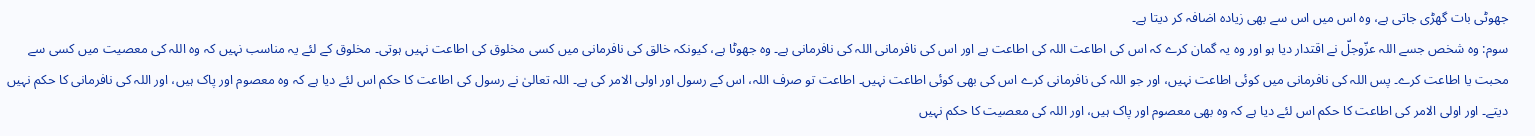جھوٹی بات گھڑی جاتی ہے، وہ اس میں اس سے بھی زیادہ اضافہ کر دیتا ہے۔
سوم: وہ شخص جسے اللہ عزّوجلّ نے اقتدار دیا ہو اور وہ یہ گمان کرے کہ اس کی اطاعت اللہ کی اطاعت ہے اور اس کی نافرمانی اللہ کی نافرمانی ہے۔ وہ جھوٹا ہے، کیونکہ خالق کی نافرمانی میں کسی مخلوق کی اطاعت نہیں ہوتی۔ مخلوق کے لئے یہ مناسب نہیں کہ وہ اللہ کی معصیت میں کسی سے محبت یا اطاعت کرے۔ پس اللہ کی نافرمانی میں کوئی اطاعت نہیں، اور جو اللہ کی نافرمانی کرے اس کی بھی کوئی اطاعت نہیں۔ اطاعت تو صرف اللہ، اس کے رسول اور اولی الامر کی ہے۔ اللہ تعالیٰ نے رسول کی اطاعت کا حکم اس لئے دیا ہے کہ وہ معصوم اور پاک ہیں، اور اللہ کی نافرمانی کا حکم نہیں دیتے۔ اور اولی الامر کی اطاعت کا حکم اس لئے دیا ہے کہ وہ بھی معصوم اور پاک ہیں، اور اللہ کی معصیت کا حکم نہیں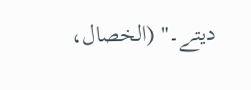دیتے۔" (الخصال،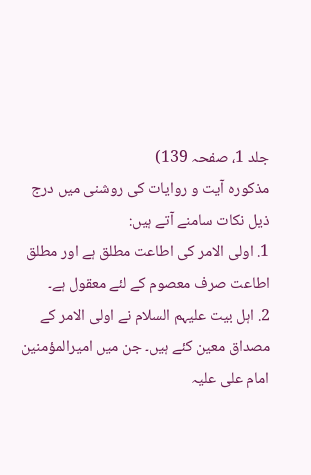جلد 1، صفحہ 139)
مذکورہ آیت و روایات کی روشنی میں درج ذیل نکات سامنے آتے ہیں:
1. اولی الامر کی اطاعت مطلق ہے اور مطلق اطاعت صرف معصوم کے لئے معقول ہے۔
2. اہل بیت علیہم السلام نے اولی الامر کے مصداق معین کئے ہیں۔ جن میں امیرالمؤمنین امام علی علیہ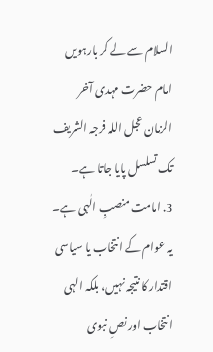السلام سے لے کر بارہویں امام حضرت مہدی آخر الزمان عجل اللہ فرجہ الشریف تک تسلسل پایا جاتا ہے۔
3. امامت منصبِ الٰہی ہے۔ یہ عوام کے انتخاب یا سیاسی اقتدار کا نتیجہ نہیں، بلکہ الہی انتخاب اور نصِ نبوی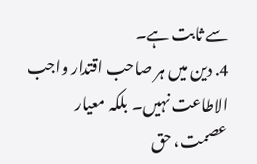سے ثابت ہے۔
4. دین میں ہر صاحب اقتدار واجب الاطاعت نہیں۔ بلکہ معیار عصمت، حق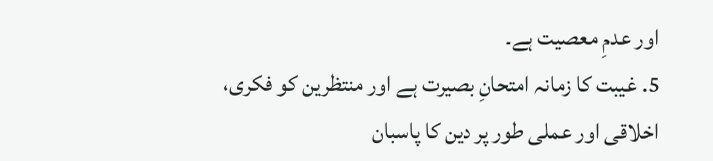اور عدمِ معصیت ہے۔
5. غیبت کا زمانہ امتحانِ بصیرت ہے اور منتظرین کو فکری، اخلاقی اور عملی طور پر دین کا پاسبان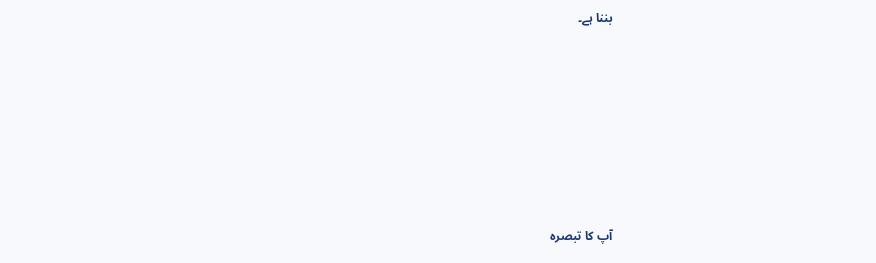بننا ہے۔









آپ کا تبصرہ